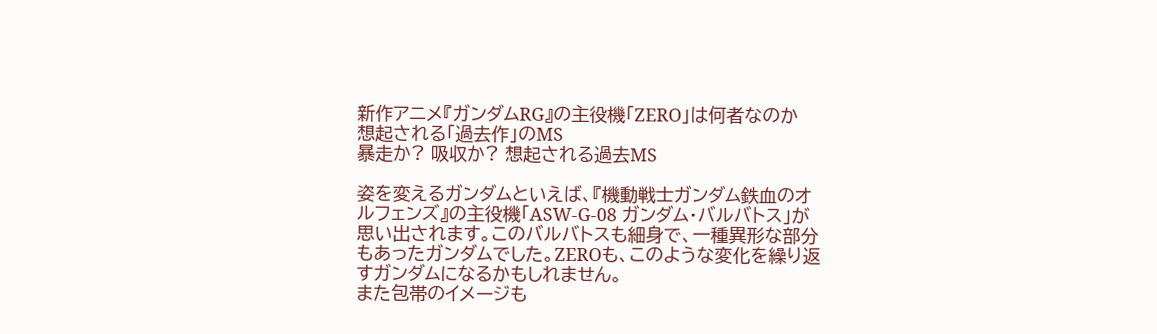新作アニメ『ガンダムRG』の主役機「ZERO」は何者なのか 想起される「過去作」のMS
暴走か? 吸収か? 想起される過去MS

姿を変えるガンダムといえば、『機動戦士ガンダム鉄血のオルフェンズ』の主役機「ASW-G-08 ガンダム・バルバトス」が思い出されます。このバルバトスも細身で、一種異形な部分もあったガンダムでした。ZEROも、このような変化を繰り返すガンダムになるかもしれません。
また包帯のイメージも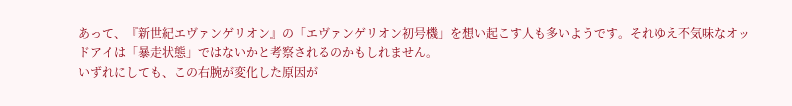あって、『新世紀エヴァンゲリオン』の「エヴァンゲリオン初号機」を想い起こす人も多いようです。それゆえ不気味なオッドアイは「暴走状態」ではないかと考察されるのかもしれません。
いずれにしても、この右腕が変化した原因が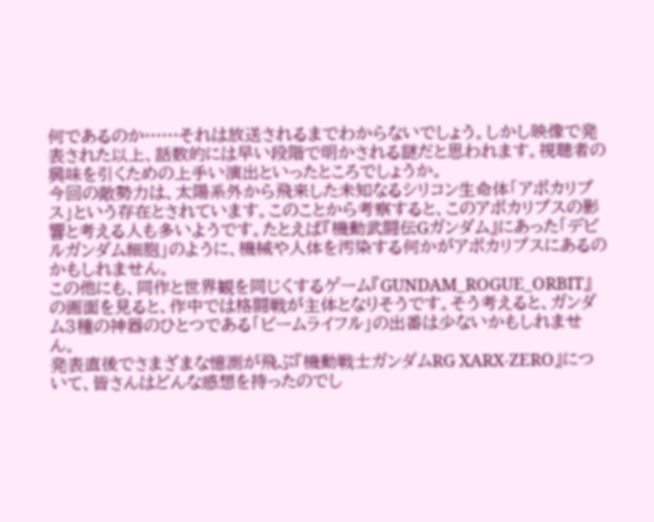何であるのか……それは放送されるまでわからないでしょう。しかし映像で発表された以上、話数的には早い段階で明かされる謎だと思われます。視聴者の興味を引くための上手い演出といったところでしょうか。
今回の敵勢力は、太陽系外から飛来した未知なるシリコン生命体「アポカリプス」という存在とされています。このことから考察すると、このアポカリプスの影響と考える人も多いようです。たとえば『機動武闘伝Gガンダム』にあった「デビルガンダム細胞」のように、機械や人体を汚染する何かがアポカリプスにあるのかもしれません。
この他にも、同作と世界観を同じくするゲーム『GUNDAM_ROGUE_ORBIT』の画面を見ると、作中では格闘戦が主体となりそうです。そう考えると、ガンダム3種の神器のひとつである「ビームライフル」の出番は少ないかもしれません。
発表直後でさまざまな憶測が飛ぶ『機動戦士ガンダムRG XARX-ZERO』について、皆さんはどんな感想を持ったのでし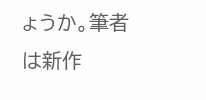ょうか。筆者は新作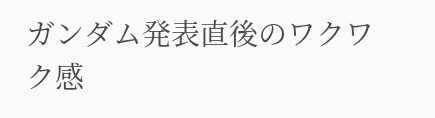ガンダム発表直後のワクワク感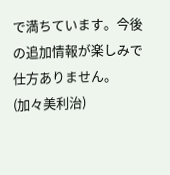で満ちています。今後の追加情報が楽しみで仕方ありません。
(加々美利治)